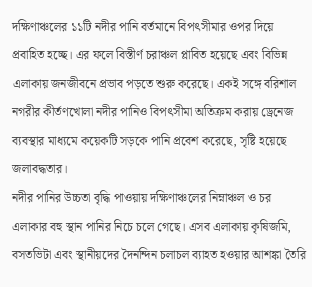দক্ষিণাঞ্চলের ১১টি নদীর পানি বর্তমানে বিপৎসীমার ওপর দিয়ে প্রবাহিত হচ্ছে। এর ফলে বিস্তীর্ণ চরাঞ্চল প্লাবিত হয়েছে এবং বিভিন্ন এলাকায় জনজীবনে প্রভাব পড়তে শুরু করেছে। একই সঙ্গে বরিশাল নগরীর কীর্তণখোলা নদীর পানিও বিপৎসীমা অতিক্রম করায় ড্রেনেজ ব্যবস্থার মাধ্যমে কয়েকটি সড়কে পানি প্রবেশ করেছে, সৃষ্টি হয়েছে জলাবদ্ধতার।
নদীর পানির উচ্চতা বৃদ্ধি পাওয়ায় দক্ষিণাঞ্চলের নিম্নাঞ্চল ও চর এলাকার বহু স্থান পানির নিচে চলে গেছে। এসব এলাকায় কৃষিজমি, বসতভিটা এবং স্থানীয়দের দৈনন্দিন চলাচল ব্যাহত হওয়ার আশঙ্কা তৈরি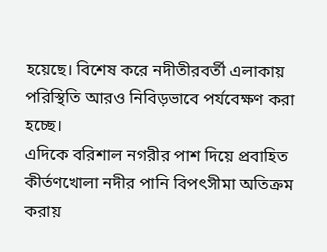হয়েছে। বিশেষ করে নদীতীরবর্তী এলাকায় পরিস্থিতি আরও নিবিড়ভাবে পর্যবেক্ষণ করা হচ্ছে।
এদিকে বরিশাল নগরীর পাশ দিয়ে প্রবাহিত কীর্তণখোলা নদীর পানি বিপৎসীমা অতিক্রম করায়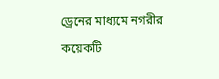ড্রেনের মাধ্যমে নগরীর কয়েকটি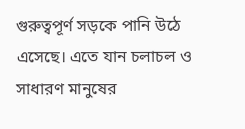গুরুত্বপূর্ণ সড়কে পানি উঠে এসেছে। এতে যান চলাচল ও সাধারণ মানুষের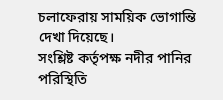চলাফেরায় সাময়িক ভোগান্তি দেখা দিয়েছে।
সংশ্লিষ্ট কর্তৃপক্ষ নদীর পানির পরিস্থিতি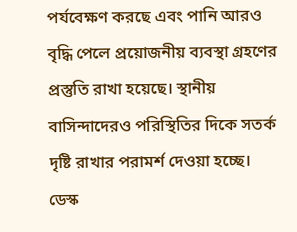পর্যবেক্ষণ করছে এবং পানি আরও বৃদ্ধি পেলে প্রয়োজনীয় ব্যবস্থা গ্রহণের প্রস্তুতি রাখা হয়েছে। স্থানীয় বাসিন্দাদেরও পরিস্থিতির দিকে সতর্ক দৃষ্টি রাখার পরামর্শ দেওয়া হচ্ছে।
ডেস্ক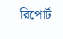রিপোর্ট